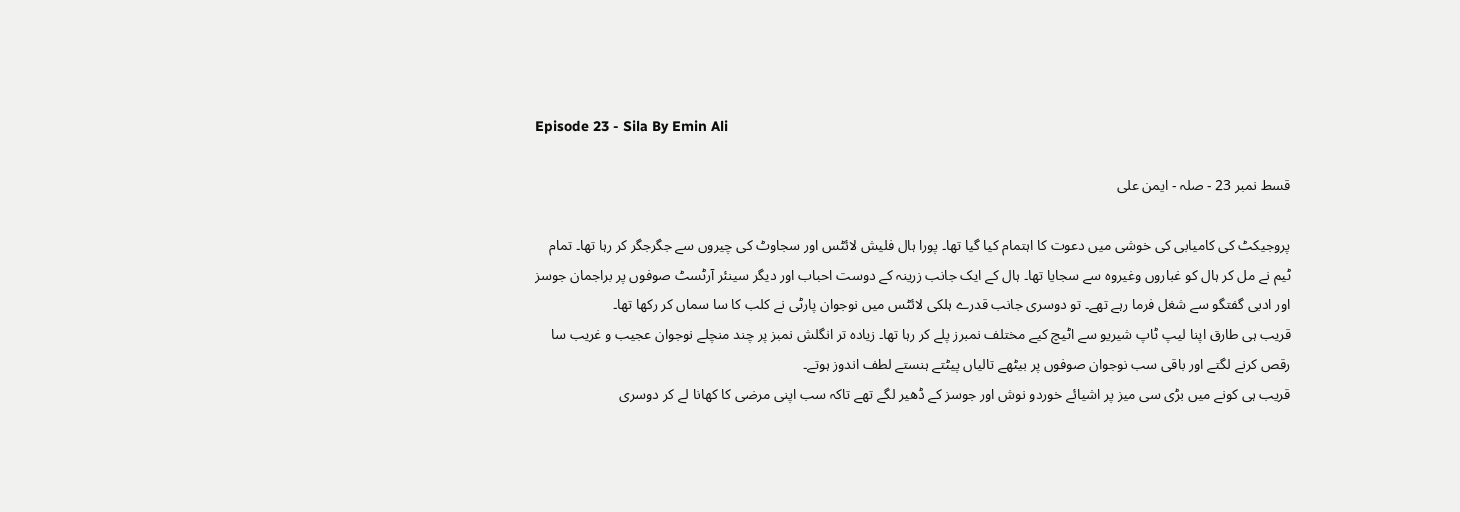Episode 23 - Sila By Emin Ali

قسط نمبر 23 - صلہ - ایمن علی

پروجیکٹ کی کامیابی کی خوشی میں دعوت کا اہتمام کیا گیا تھا۔ پورا ہال فلیش لائٹس اور سجاوٹ کی چیروں سے جگرجگر کر رہا تھا۔ تمام ٹیم نے مل کر ہال کو غباروں وغیروہ سے سجایا تھا۔ ہال کے ایک جانب زرینہ کے دوست احباب اور دیگر سینئر آرٹسٹ صوفوں پر براجمان جوسز اور ادبی گفتگو سے شغل فرما رہے تھے۔ تو دوسری جانب قدرے ہلکی لائٹس میں نوجوان پارٹی نے کلب کا سا سماں کر رکھا تھا۔
قریب ہی طارق اپنا لیپ ٹاپ شیریو سے اٹیچ کیے مختلف نمبرز پلے کر رہا تھا۔ زیادہ تر انگلش نمبز پر چند منچلے نوجوان عجیب و غریب سا رقص کرنے لگتے اور باقی سب نوجوان صوفوں پر بیٹھے تالیاں پیٹتے ہنستے لطف اندوز ہوتے۔
قریب ہی کونے میں بڑی سی میز پر اشیائے خوردو نوش اور جوسز کے ڈھیر لگے تھے تاکہ سب اپنی مرضی کا کھانا لے کر دوسری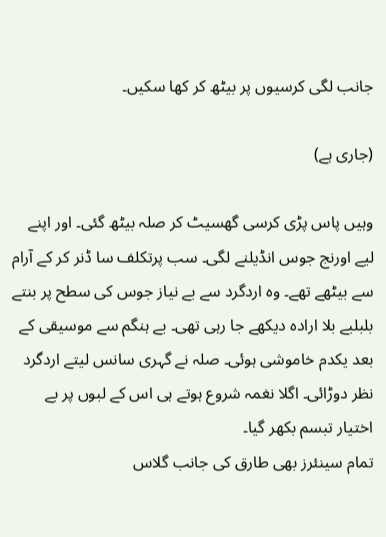جانب لگی کرسیوں پر بیٹھ کر کھا سکیں۔

(جاری ہے)

وہیں پاس پڑی کرسی گھسیٹ کر صلہ بیٹھ گئی۔ اور اپنے لیے اورنج جوس انڈیلنے لگی۔ سب پرتکلف سا ڈنر کر کے آرام سے بیٹھے تھے۔ وہ اردگرد سے بے نیاز جوس کی سطح پر بنتے بلبلبے بلا ارادہ دیکھے جا رہی تھی۔ بے ہنگم سے موسیقی کے بعد یکدم خاموشی ہوئی۔ صلہ نے گہری سانس لیتے اردگرد نظر دوڑائی۔ اگلا نغمہ شروع ہوتے ہی اس کے لبوں پر بے اختیار تبسم بکھر گیا۔
تمام سینئرز بھی طارق کی جانب گلاس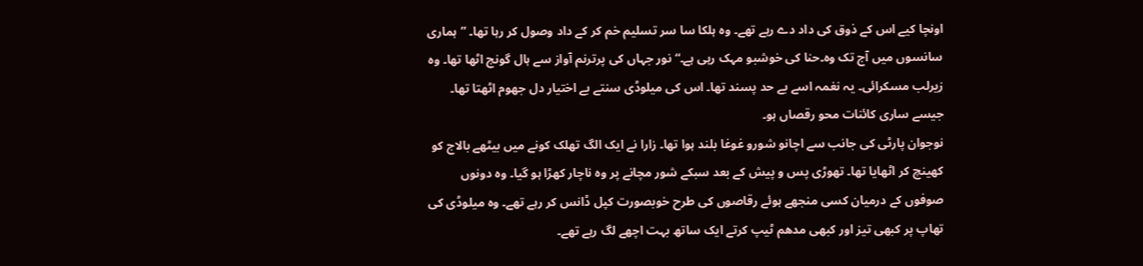اونچا کیے اس کے ذوق کی داد دے رہے تھے۔ وہ ہلکا سا سر تسلیم خم کر کے داد وصول کر رہا تھا۔ ”ہماری سانسوں میں آج تک وہ۔حنا کی خوشبو مہک رہی ہے۔“ نور جہاں کی پرترنم آواز سے ہال گونج اٹھا تھا۔ وہ زیرلب مسکرائی۔ یہ نغمہ اسے بے حد پسند تھا۔ اس کی میلوڈی سنتے بے اختیار دل جھوم اٹھتا تھا۔ جیسے ساری کائنات محو رقصاں ہو۔
نوجوان پارٹی کی جانب سے اچانو شورو غوغا بلند ہوا تھا۔ زارا نے ایک الگ تھلک کونے میں بیٹھے بالاج کو کھینچ کر اٹھایا تھا۔ تھوڑی پس و پیش کے بعد سبکے شور مچانے پر وہ ناچار کھڑا ہو گیا۔ وہ دونوں صوفوں کے درمیان کسی منجھے ہوئے رقاصوں کی طرح خوبصورت کپل ڈانس کر رہے تھے۔ وہ میلوڈی کی تھاپ پر کبھی تیز اور کبھی مدھم ٹیپ کرتے ایک ساتھ بہت اچھے لگ رہے تھے۔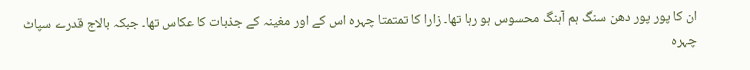ان کا پور پور دھن سنگ ہم آہنگ محسوس ہو رہا تھا۔ زارا کا تمتمتا چہرہ اس کے اور مغینہ کے جذبات کا عکاس تھا۔ جبکہ بالاج قدرے سپاٹ چہرہ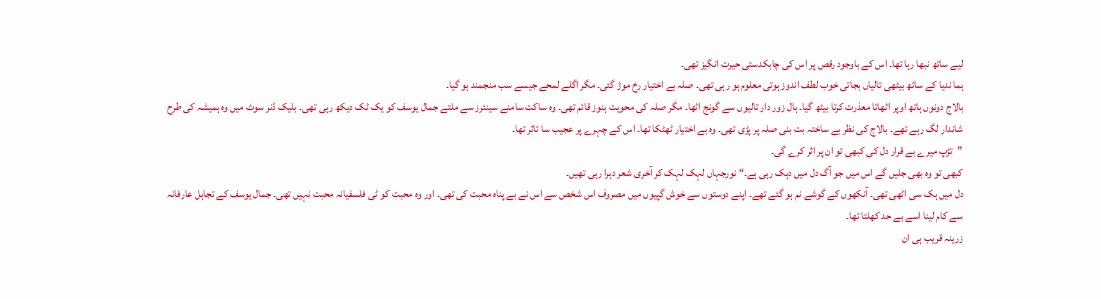لیے ساتھ نبھا رہا تھا۔ اس کے باوجود رقص پر اس کی چابکدستی حیرت انگیز تھی۔
ہما ندیا کے ساتھ بیٹھی تالیاں بجاتی خوب لطف اندوز ہوتی معلوم ہو رہی تھی۔ صلہ بے اختیار رخ موڑ گئی۔ مگر اگلے لمحے جیسے سب منجمند ہو گیا۔
بالاج دونوں ہاتھ اوپر اٹھاتا معذرت کرتا بیٹھ گیا۔ ہال زور دار تالیوں سے گونج اٹھا۔ مگر صلہ کی محویت ہنوز قائم تھی۔ وہ ساکت سامنے سینئرز سے ملتے جمال یوسف کو یک ٹک دیکھ رہی تھی۔ بلیک ڈنر سوٹ میں وہ ہمیشہ کی طرح شاندار لگ رہے تھے۔ بالاج کی نظر بے ساختہ بت بنی صلہ پر پڑی تھی۔ وہ بے اختیار ٹھٹکا تھا۔ اس کے چہرے پر عجیب سا تاثر تھا۔
”تڑپ میرے بے قرار دل کی کبھی تو ان پر اثر کرے گی۔
کبھی تو وہ بھی جلیں گے اس میں جو آگ دل میں دہک رہی ہے۔“ نورجہاں لہک لہک کر آخری شعر دہرا رہی تھیں۔
دل میں ہک سی اٹھی تھی۔ آنکھوں کے گوشے نم ہو گئے تھے۔ اپنے دوستوں سے خوش گپیوں میں مصروف اس شخص سے اس نے بے پناہ محبت کی تھی۔ اور وہ محبت کو ٹی فلسفیانہ محبت نہیں تھی۔ جمال یوسف کے تجاہل عارفانہ سے کام لینا اسے بے حد کھلتا تھا۔
زرینہ قریب ہی ان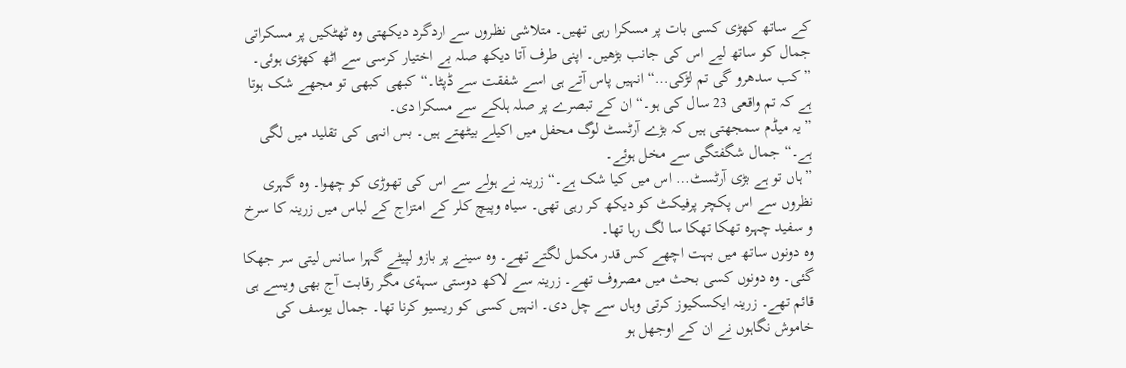کے ساتھ کھڑی کسی بات پر مسکرا رہی تھیں۔ متلاشی نظروں سے اردگرد دیکھتی وہ ٹھٹکیں پر مسکراتی جمال کو ساتھ لیے اس کی جانب بڑھیں۔ اپنی طرف آتا دیکھ صلہ بے اختیار کرسی سے اٹھ کھڑی ہوئی۔
”کب سدھرو گی تم لڑکی…“ انہیں پاس آتے ہی اسے شفقت سے ڈپٹا۔“کبھی کبھی تو مجھے شک ہوتا ہے کہ تم واقعی 23 سال کی ہو۔“ ان کے تبصرے پر صلہ ہلکے سے مسکرا دی۔
”یہ میڈم سمجھتی ہیں کہ بڑے آرٹسٹ لوگ محفل میں اکیلے بیٹھتے ہیں۔ بس انہی کی تقلید میں لگی ہے۔“ جمال شگفتگی سے مخل ہوئے۔
”ہاں تو ہے بڑی آرٹسٹ… اس میں کیا شک ہے۔“ زرینہ نے ہولے سے اس کی تھوڑی کو چھوا۔ وہ گہری نظروں سے اس پکچر پرفیکٹ کو دیکھ کر رہی تھی۔ سیاہ وپیچ کلر کے امتزاج کے لباس میں زرینہ کا سرخ و سفید چہرہ تھکا تھکا سا لگ رہا تھا۔
وہ دونوں ساتھ میں بہت اچھے کس قدر مکمل لگتے تھے۔ وہ سینے پر بازو لپیٹے گہرا سانس لیتی سر جھکا گئی۔ وہ دونوں کسی بحث میں مصروف تھے۔ زرینہ سے لاکھ دوستی سہةی مگر رقابت آج بھی ویسے ہی قائم تھے۔ زرینہ ایکسکیوز کرتی وہاں سے چل دی۔ انہیں کسی کو ریسیو کرنا تھا۔ جمال یوسف کی خاموش نگاہوں نے ان کے اوجھل ہو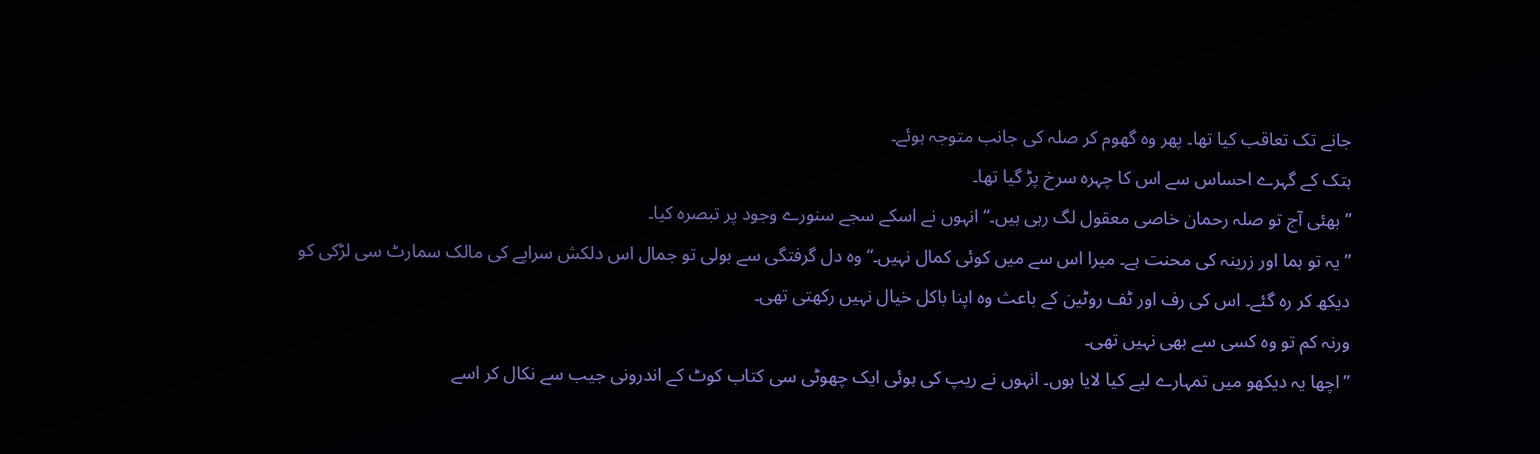جانے تک تعاقب کیا تھا۔ پھر وہ گھوم کر صلہ کی جانب متوجہ ہوئے۔
ہتک کے گہرے احساس سے اس کا چہرہ سرخ پڑ گیا تھا۔
”بھئی آج تو صلہ رحمان خاصی معقول لگ رہی ہیں۔“ انہوں نے اسکے سجے سنورے وجود پر تبصرہ کیا۔
”یہ تو ہما اور زرینہ کی محنت ہے۔ میرا اس سے میں کوئی کمال نہیں۔“ وہ دل گرفتگی سے بولی تو جمال اس دلکش سراپے کی مالک سمارٹ سی لڑکی کو دیکھ کر رہ گئے۔ اس کی رف اور ٹف روٹین کے باعث وہ اپنا باکل خیال نہیں رکھتی تھی۔
ورنہ کم تو وہ کسی سے بھی نہیں تھی۔
”اچھا یہ دیکھو میں تمہارے لیے کیا لایا ہوں۔ انہوں نے ریپ کی ہوئی ایک چھوٹی سی کتاب کوٹ کے اندرونی جیب سے نکال کر اسے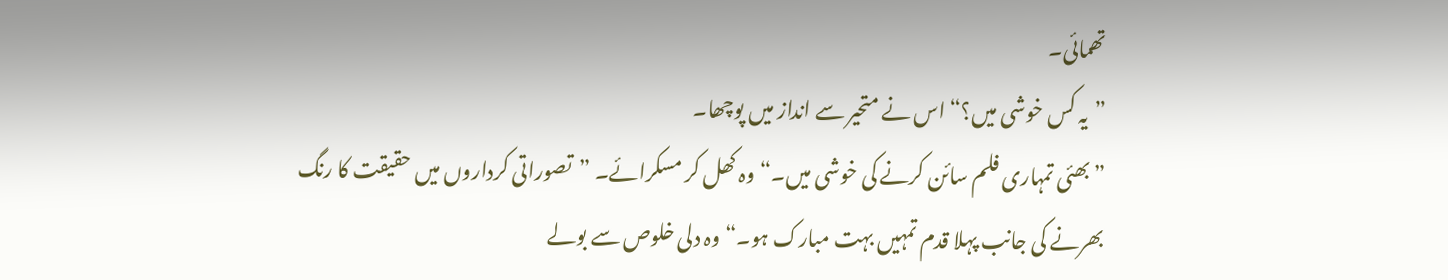تھمائی۔
”یہ کس خوشی میں؟“ اس نے متحیر سے انداز میں پوچھا۔
”بھئی تمہاری فلم سائن کرنے کی خوشی میں۔“ وہ کھل کر مسکرائے۔ ”تصوراتی کرداروں میں حقیقت کا رنگ بھرنے کی جانب پہلا قدم تمہیں بہت مبارک ہو۔“ وہ دلی خلوص سے بولے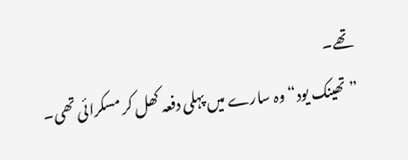تھے۔
”تھینک یود“ وہ سارے میں پہلی دفعہ کھل کر مسکرائی تھی۔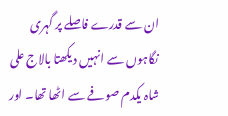ان سے قدرے فاصلے پر گہری نگاہوں سے انہیں دیکھتا بالاج علی شاہ یکدم صوفے سے اٹھا تھا۔ اور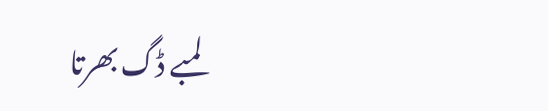لمبے ڈگ بھرتا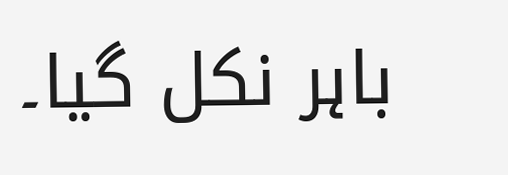باہر نکل گیا۔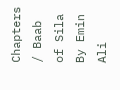Chapters / Baab of Sila By Emin Ali